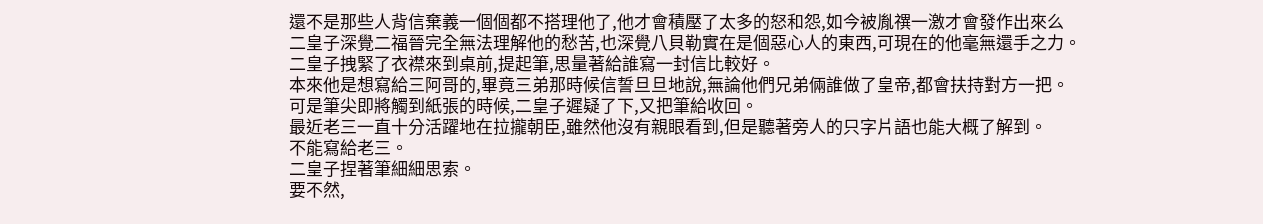還不是那些人背信棄義一個個都不搭理他了,他才會積壓了太多的怒和怨,如今被胤禩一激才會發作出來么
二皇子深覺二福晉完全無法理解他的愁苦,也深覺八貝勒實在是個惡心人的東西,可現在的他毫無還手之力。
二皇子拽緊了衣襟來到桌前,提起筆,思量著給誰寫一封信比較好。
本來他是想寫給三阿哥的,畢竟三弟那時候信誓旦旦地說,無論他們兄弟倆誰做了皇帝,都會扶持對方一把。
可是筆尖即將觸到紙張的時候,二皇子遲疑了下,又把筆給收回。
最近老三一直十分活躍地在拉攏朝臣,雖然他沒有親眼看到,但是聽著旁人的只字片語也能大概了解到。
不能寫給老三。
二皇子捏著筆細細思索。
要不然,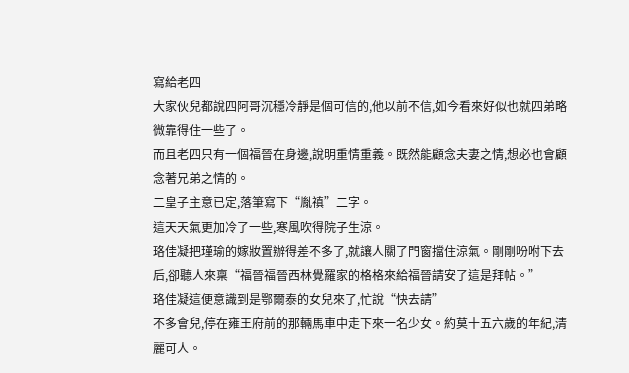寫給老四
大家伙兒都說四阿哥沉穩冷靜是個可信的,他以前不信,如今看來好似也就四弟略微靠得住一些了。
而且老四只有一個福晉在身邊,說明重情重義。既然能顧念夫妻之情,想必也會顧念著兄弟之情的。
二皇子主意已定,落筆寫下“胤禛”二字。
這天天氣更加冷了一些,寒風吹得院子生涼。
珞佳凝把瑾瑜的嫁妝置辦得差不多了,就讓人關了門窗擋住涼氣。剛剛吩咐下去后,卻聽人來稟“福晉福晉西林覺羅家的格格來給福晉請安了這是拜帖。”
珞佳凝這便意識到是鄂爾泰的女兒來了,忙說“快去請”
不多會兒,停在雍王府前的那輛馬車中走下來一名少女。約莫十五六歲的年紀,清麗可人。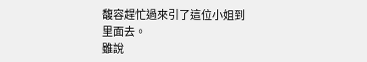馥容趕忙過來引了這位小姐到里面去。
雖說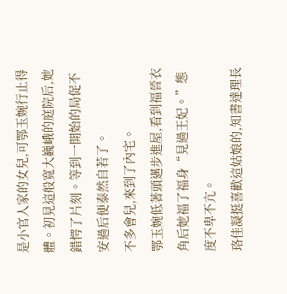是小官人家的女兒,可鄂玉婉行止得體。初見這般寬大巍峨的庭院后,她錯愕了片刻。等到一開始的局促不安過后便泰然自若了。
不多會兒,來到了內宅。
鄂玉婉低著頭邁步進屋,看到福晉衣角后她福了福身“見過王妃。”態度不卑不亢。
珞佳凝挺喜歡這姑娘的,知書達理長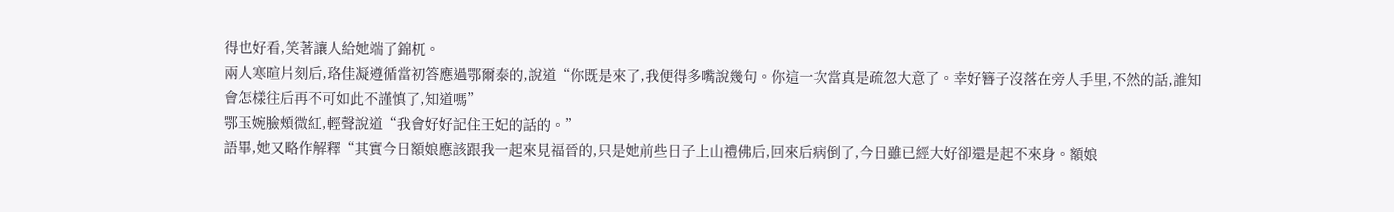得也好看,笑著讓人給她端了錦杌。
兩人寒暄片刻后,珞佳凝遵循當初答應過鄂爾泰的,說道“你既是來了,我便得多嘴說幾句。你這一次當真是疏忽大意了。幸好簪子沒落在旁人手里,不然的話,誰知會怎樣往后再不可如此不謹慎了,知道嗎”
鄂玉婉臉頰微紅,輕聲說道“我會好好記住王妃的話的。”
語畢,她又略作解釋“其實今日額娘應該跟我一起來見福晉的,只是她前些日子上山禮佛后,回來后病倒了,今日雖已經大好卻還是起不來身。額娘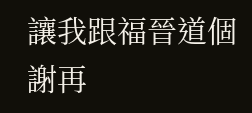讓我跟福晉道個謝再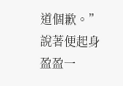道個歉。”說著便起身盈盈一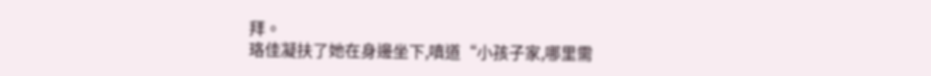拜。
珞佳凝扶了她在身邊坐下,嗔道“小孩子家,哪里需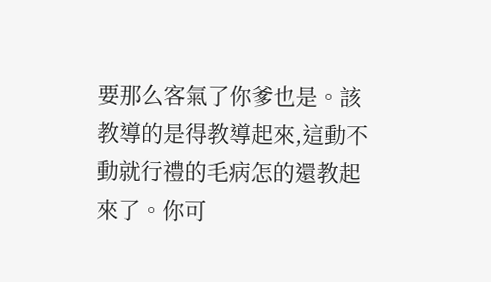要那么客氣了你爹也是。該教導的是得教導起來,這動不動就行禮的毛病怎的還教起來了。你可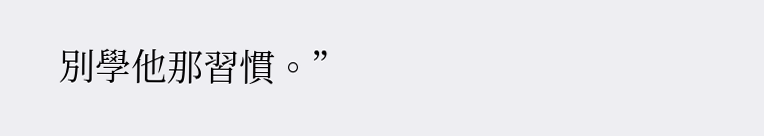別學他那習慣。”